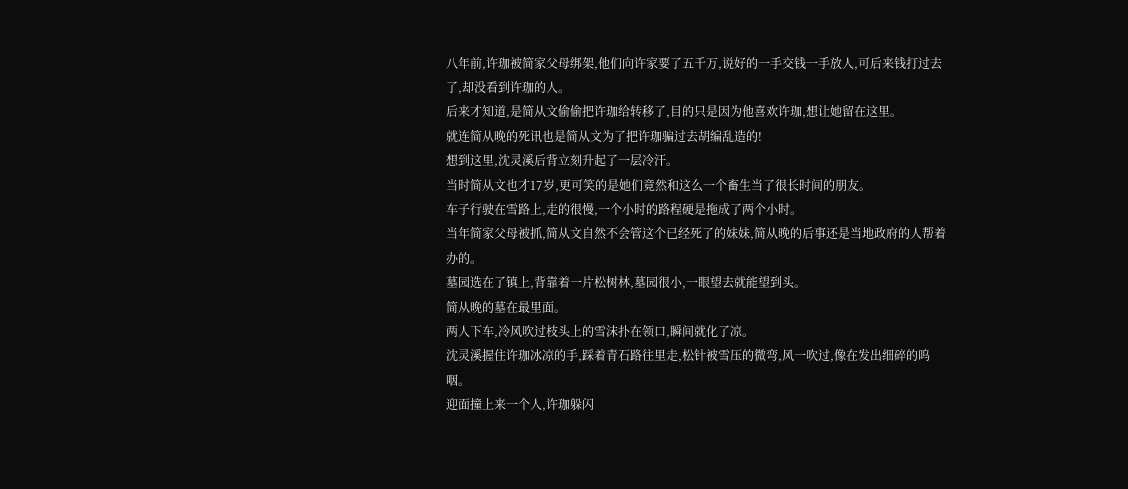八年前,许珈被简家父母绑架,他们向许家要了五千万,说好的一手交钱一手放人,可后来钱打过去了,却没看到许珈的人。
后来才知道,是简从文偷偷把许珈给转移了,目的只是因为他喜欢许珈,想让她留在这里。
就连简从晚的死讯也是简从文为了把许珈骗过去胡编乱造的!
想到这里,沈灵溪后背立刻升起了一层冷汗。
当时简从文也才17岁,更可笑的是她们竟然和这么一个畜生当了很长时间的朋友。
车子行驶在雪路上,走的很慢,一个小时的路程硬是拖成了两个小时。
当年简家父母被抓,简从文自然不会管这个已经死了的妹妹,简从晚的后事还是当地政府的人帮着办的。
墓园选在了镇上,背靠着一片松树林,墓园很小,一眼望去就能望到头。
简从晚的墓在最里面。
两人下车,冷风吹过枝头上的雪沫扑在领口,瞬间就化了凉。
沈灵溪握住许珈冰凉的手,踩着青石路往里走,松针被雪压的微弯,风一吹过,像在发出细碎的呜咽。
迎面撞上来一个人,许珈躲闪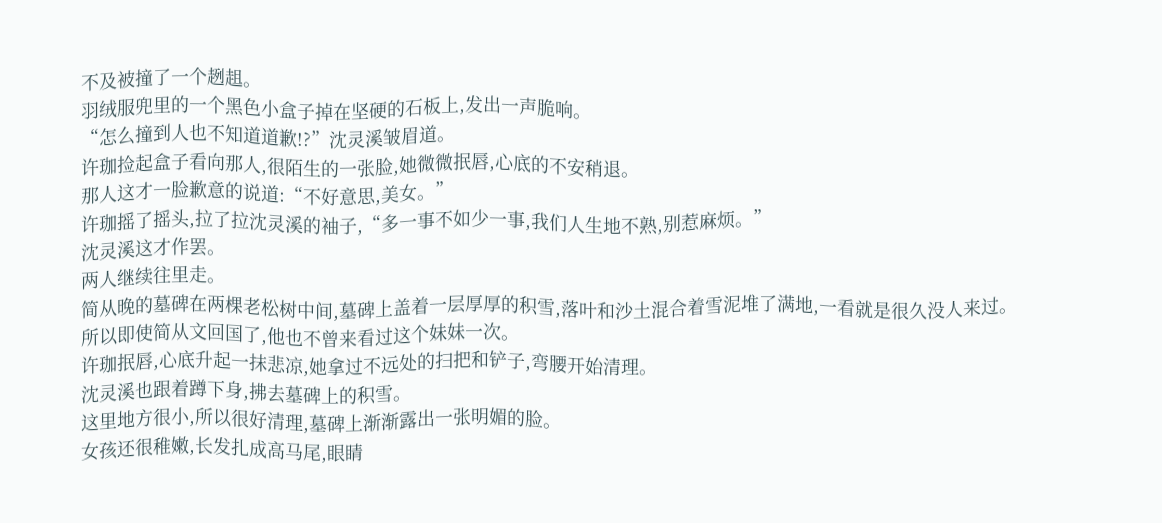不及被撞了一个趔趄。
羽绒服兜里的一个黑色小盒子掉在坚硬的石板上,发出一声脆响。
“怎么撞到人也不知道道歉!?”沈灵溪皱眉道。
许珈捡起盒子看向那人,很陌生的一张脸,她微微抿唇,心底的不安稍退。
那人这才一脸歉意的说道:“不好意思,美女。”
许珈摇了摇头,拉了拉沈灵溪的袖子,“多一事不如少一事,我们人生地不熟,别惹麻烦。”
沈灵溪这才作罢。
两人继续往里走。
简从晚的墓碑在两棵老松树中间,墓碑上盖着一层厚厚的积雪,落叶和沙土混合着雪泥堆了满地,一看就是很久没人来过。
所以即使简从文回国了,他也不曾来看过这个妹妹一次。
许珈抿唇,心底升起一抹悲凉,她拿过不远处的扫把和铲子,弯腰开始清理。
沈灵溪也跟着蹲下身,拂去墓碑上的积雪。
这里地方很小,所以很好清理,墓碑上渐渐露出一张明媚的脸。
女孩还很稚嫩,长发扎成高马尾,眼睛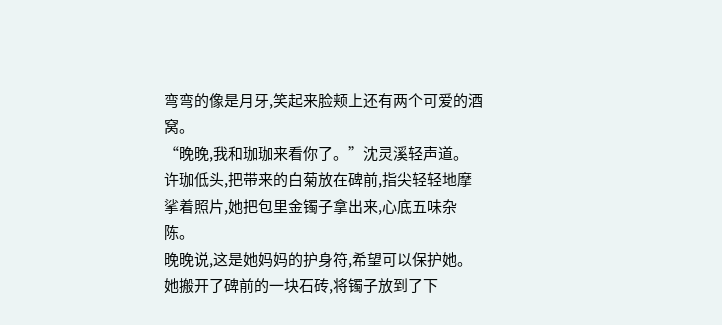弯弯的像是月牙,笑起来脸颊上还有两个可爱的酒窝。
“晚晚,我和珈珈来看你了。”沈灵溪轻声道。
许珈低头,把带来的白菊放在碑前,指尖轻轻地摩挲着照片,她把包里金镯子拿出来,心底五味杂陈。
晚晚说,这是她妈妈的护身符,希望可以保护她。
她搬开了碑前的一块石砖,将镯子放到了下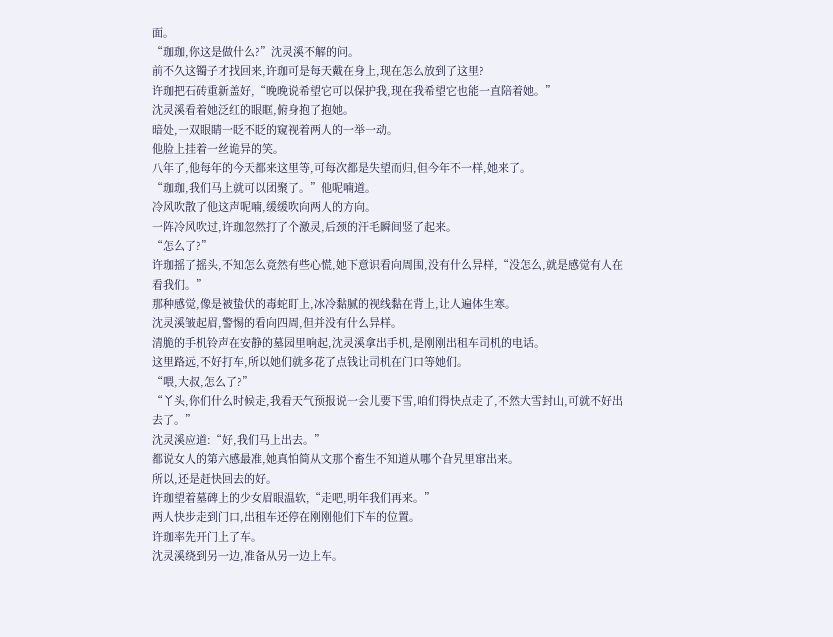面。
“珈珈,你这是做什么?”沈灵溪不解的问。
前不久这镯子才找回来,许珈可是每天戴在身上,现在怎么放到了这里?
许珈把石砖重新盖好,“晚晚说希望它可以保护我,现在我希望它也能一直陪着她。”
沈灵溪看着她泛红的眼眶,俯身抱了抱她。
暗处,一双眼睛一眨不眨的窥视着两人的一举一动。
他脸上挂着一丝诡异的笑。
八年了,他每年的今天都来这里等,可每次都是失望而归,但今年不一样,她来了。
“珈珈,我们马上就可以团聚了。”他呢喃道。
冷风吹散了他这声呢喃,缓缓吹向两人的方向。
一阵冷风吹过,许珈忽然打了个激灵,后颈的汗毛瞬间竖了起来。
“怎么了?”
许珈摇了摇头,不知怎么竟然有些心慌,她下意识看向周围,没有什么异样,“没怎么,就是感觉有人在看我们。”
那种感觉,像是被蛰伏的毒蛇盯上,冰冷黏腻的视线黏在背上,让人遍体生寒。
沈灵溪皱起眉,警惕的看向四周,但并没有什么异样。
清脆的手机铃声在安静的墓园里响起,沈灵溪拿出手机,是刚刚出租车司机的电话。
这里路远,不好打车,所以她们就多花了点钱让司机在门口等她们。
“喂,大叔,怎么了?”
“丫头,你们什么时候走,我看天气预报说一会儿要下雪,咱们得快点走了,不然大雪封山,可就不好出去了。”
沈灵溪应道:“好,我们马上出去。”
都说女人的第六感最准,她真怕简从文那个畜生不知道从哪个旮旯里窜出来。
所以,还是赶快回去的好。
许珈望着墓碑上的少女眉眼温软,“走吧,明年我们再来。”
两人快步走到门口,出租车还停在刚刚他们下车的位置。
许珈率先开门上了车。
沈灵溪绕到另一边,准备从另一边上车。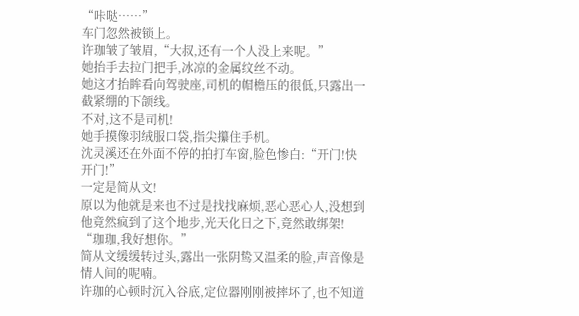“咔哒……”
车门忽然被锁上。
许珈皱了皱眉,“大叔,还有一个人没上来呢。”
她抬手去拉门把手,冰凉的金属纹丝不动。
她这才抬眸看向驾驶座,司机的帽檐压的很低,只露出一截紧绷的下颌线。
不对,这不是司机!
她手摸像羽绒服口袋,指尖攥住手机。
沈灵溪还在外面不停的拍打车窗,脸色惨白:“开门!快开门!”
一定是简从文!
原以为他就是来也不过是找找麻烦,恶心恶心人,没想到他竟然疯到了这个地步,光天化日之下,竟然敢绑架!
“珈珈,我好想你。”
简从文缓缓转过头,露出一张阴鸷又温柔的脸,声音像是情人间的呢喃。
许珈的心顿时沉入谷底,定位器刚刚被摔坏了,也不知道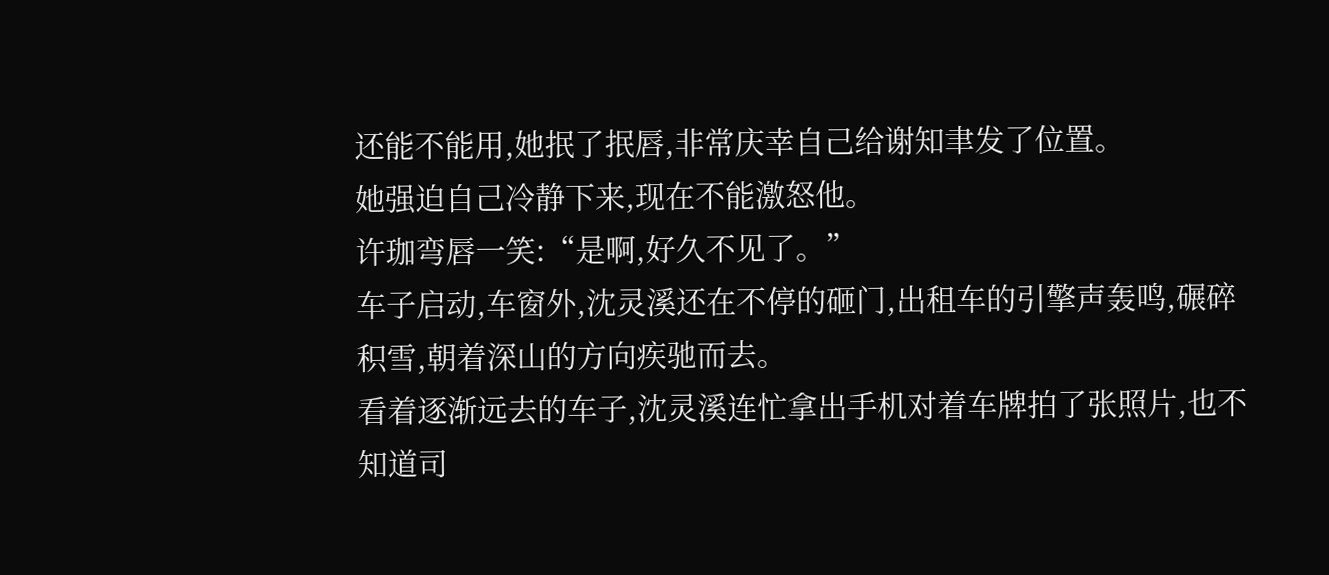还能不能用,她抿了抿唇,非常庆幸自己给谢知聿发了位置。
她强迫自己冷静下来,现在不能激怒他。
许珈弯唇一笑:“是啊,好久不见了。”
车子启动,车窗外,沈灵溪还在不停的砸门,出租车的引擎声轰鸣,碾碎积雪,朝着深山的方向疾驰而去。
看着逐渐远去的车子,沈灵溪连忙拿出手机对着车牌拍了张照片,也不知道司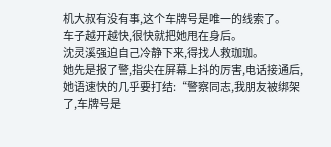机大叔有没有事,这个车牌号是唯一的线索了。
车子越开越快,很快就把她甩在身后。
沈灵溪强迫自己冷静下来,得找人救珈珈。
她先是报了警,指尖在屏幕上抖的厉害,电话接通后,她语速快的几乎要打结:“警察同志,我朋友被绑架了,车牌号是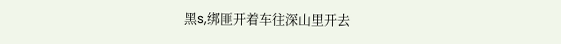黑s,绑匪开着车往深山里开去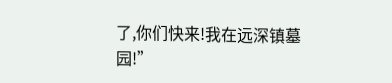了,你们快来!我在远深镇墓园!”